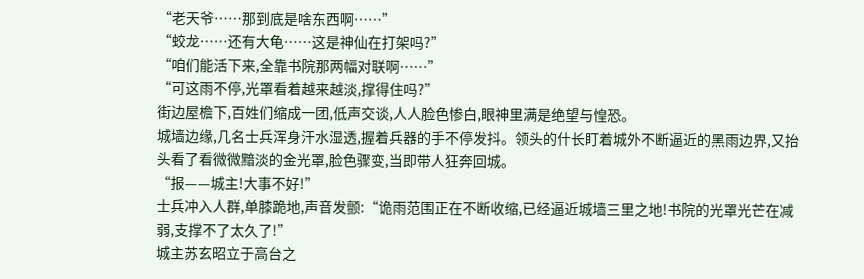“老天爷……那到底是啥东西啊……”
“蛟龙……还有大龟……这是神仙在打架吗?”
“咱们能活下来,全靠书院那两幅对联啊……”
“可这雨不停,光罩看着越来越淡,撑得住吗?”
街边屋檐下,百姓们缩成一团,低声交谈,人人脸色惨白,眼神里满是绝望与惶恐。
城墙边缘,几名士兵浑身汗水湿透,握着兵器的手不停发抖。领头的什长盯着城外不断逼近的黑雨边界,又抬头看了看微微黯淡的金光罩,脸色骤变,当即带人狂奔回城。
“报——城主!大事不好!”
士兵冲入人群,单膝跪地,声音发颤:“诡雨范围正在不断收缩,已经逼近城墙三里之地!书院的光罩光芒在减弱,支撑不了太久了!”
城主苏玄昭立于高台之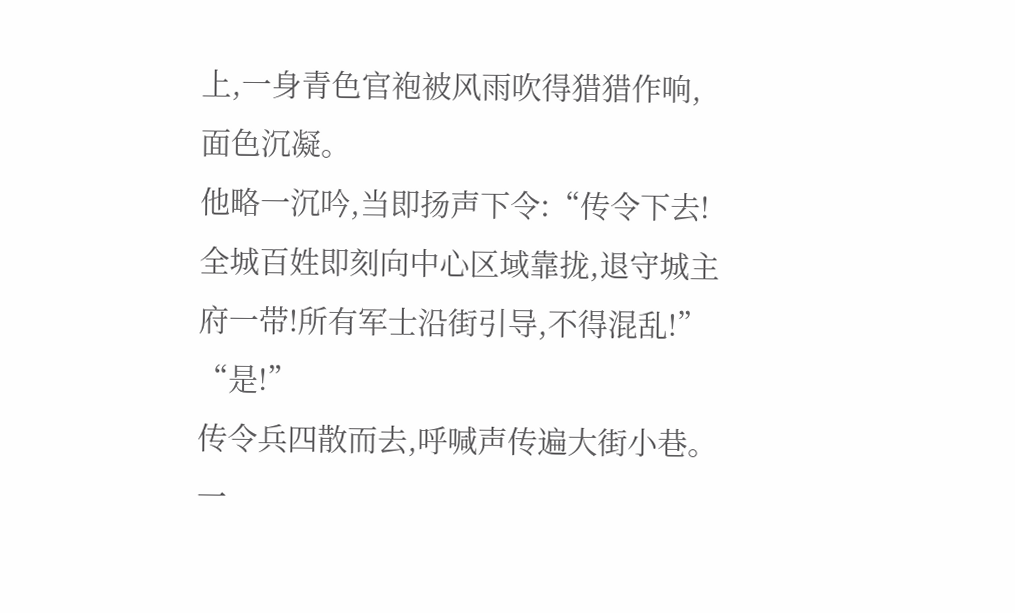上,一身青色官袍被风雨吹得猎猎作响,面色沉凝。
他略一沉吟,当即扬声下令:“传令下去!全城百姓即刻向中心区域靠拢,退守城主府一带!所有军士沿街引导,不得混乱!”
“是!”
传令兵四散而去,呼喊声传遍大街小巷。
一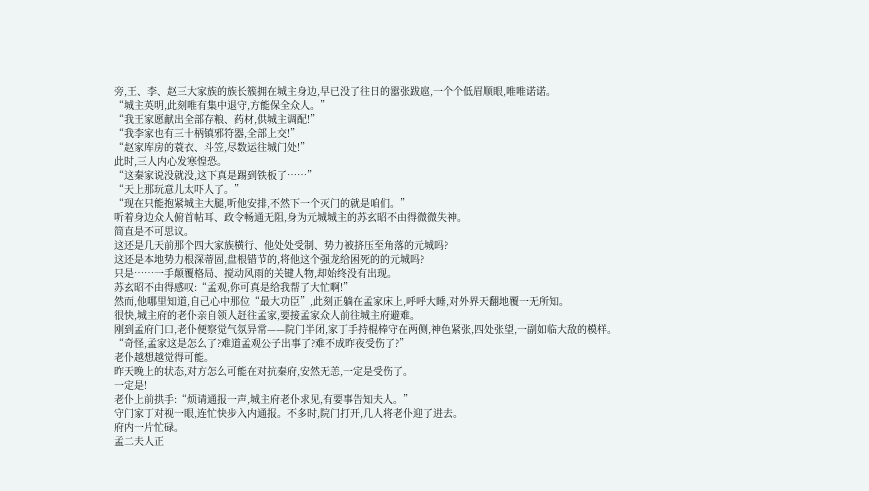旁,王、李、赵三大家族的族长簇拥在城主身边,早已没了往日的嚣张跋扈,一个个低眉顺眼,唯唯诺诺。
“城主英明,此刻唯有集中退守,方能保全众人。”
“我王家愿献出全部存粮、药材,供城主调配!”
“我李家也有三十柄镇邪符器,全部上交!”
“赵家库房的蓑衣、斗笠,尽数运往城门处!”
此时,三人内心发寒惶恐。
“这秦家说没就没,这下真是踢到铁板了……”
“天上那玩意儿太吓人了。”
“现在只能抱紧城主大腿,听他安排,不然下一个灭门的就是咱们。”
听着身边众人俯首帖耳、政令畅通无阻,身为元城城主的苏玄昭不由得微微失神。
简直是不可思议。
这还是几天前那个四大家族横行、他处处受制、势力被挤压至角落的元城吗?
这还是本地势力根深蒂固,盘根错节的,将他这个强龙给困死的的元城吗?
只是……一手颠覆格局、搅动风雨的关键人物,却始终没有出现。
苏玄昭不由得感叹:“孟观,你可真是给我帮了大忙啊!”
然而,他哪里知道,自己心中那位“最大功臣”,此刻正躺在孟家床上,呼呼大睡,对外界天翻地覆一无所知。
很快,城主府的老仆亲自领人赶往孟家,要接孟家众人前往城主府避难。
刚到孟府门口,老仆便察觉气氛异常——院门半闭,家丁手持棍棒守在两侧,神色紧张,四处张望,一副如临大敌的模样。
“奇怪,孟家这是怎么了?难道孟观公子出事了?难不成昨夜受伤了?”
老仆越想越觉得可能。
昨天晚上的状态,对方怎么可能在对抗秦府,安然无恙,一定是受伤了。
一定是!
老仆上前拱手:“烦请通报一声,城主府老仆求见,有要事告知夫人。”
守门家丁对视一眼,连忙快步入内通报。不多时,院门打开,几人将老仆迎了进去。
府内一片忙碌。
孟二夫人正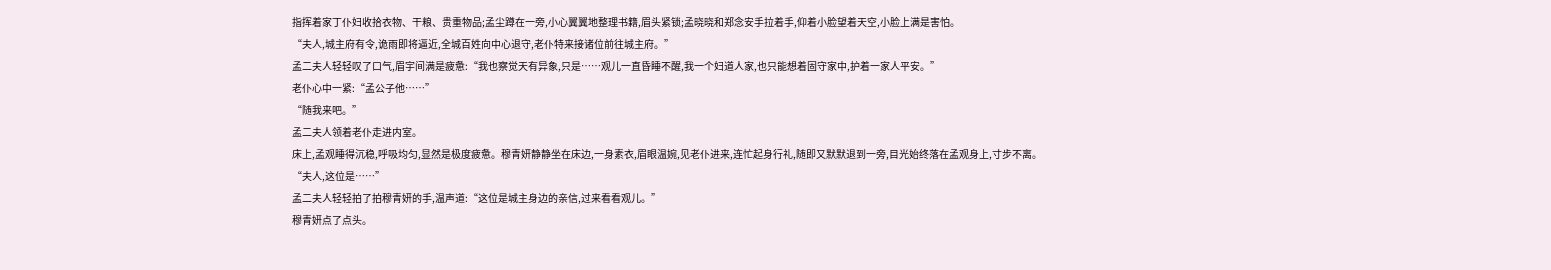指挥着家丁仆妇收拾衣物、干粮、贵重物品;孟尘蹲在一旁,小心翼翼地整理书籍,眉头紧锁;孟晓晓和郑念安手拉着手,仰着小脸望着天空,小脸上满是害怕。
“夫人,城主府有令,诡雨即将逼近,全城百姓向中心退守,老仆特来接诸位前往城主府。”
孟二夫人轻轻叹了口气,眉宇间满是疲惫:“我也察觉天有异象,只是……观儿一直昏睡不醒,我一个妇道人家,也只能想着固守家中,护着一家人平安。”
老仆心中一紧:“孟公子他……”
“随我来吧。”
孟二夫人领着老仆走进内室。
床上,孟观睡得沉稳,呼吸均匀,显然是极度疲惫。穆青妍静静坐在床边,一身素衣,眉眼温婉,见老仆进来,连忙起身行礼,随即又默默退到一旁,目光始终落在孟观身上,寸步不离。
“夫人,这位是……”
孟二夫人轻轻拍了拍穆青妍的手,温声道:“这位是城主身边的亲信,过来看看观儿。”
穆青妍点了点头。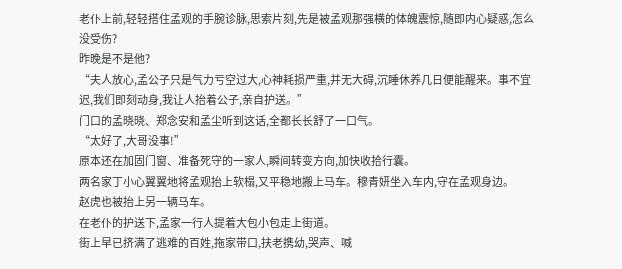老仆上前,轻轻搭住孟观的手腕诊脉,思索片刻,先是被孟观那强横的体魄震惊,随即内心疑惑,怎么没受伤?
昨晚是不是他?
“夫人放心,孟公子只是气力亏空过大,心神耗损严重,并无大碍,沉睡休养几日便能醒来。事不宜迟,我们即刻动身,我让人抬着公子,亲自护送。”
门口的孟晓晓、郑念安和孟尘听到这话,全都长长舒了一口气。
“太好了,大哥没事!”
原本还在加固门窗、准备死守的一家人,瞬间转变方向,加快收拾行囊。
两名家丁小心翼翼地将孟观抬上软榻,又平稳地搬上马车。穆青妍坐入车内,守在孟观身边。
赵虎也被抬上另一辆马车。
在老仆的护送下,孟家一行人提着大包小包走上街道。
街上早已挤满了逃难的百姓,拖家带口,扶老携幼,哭声、喊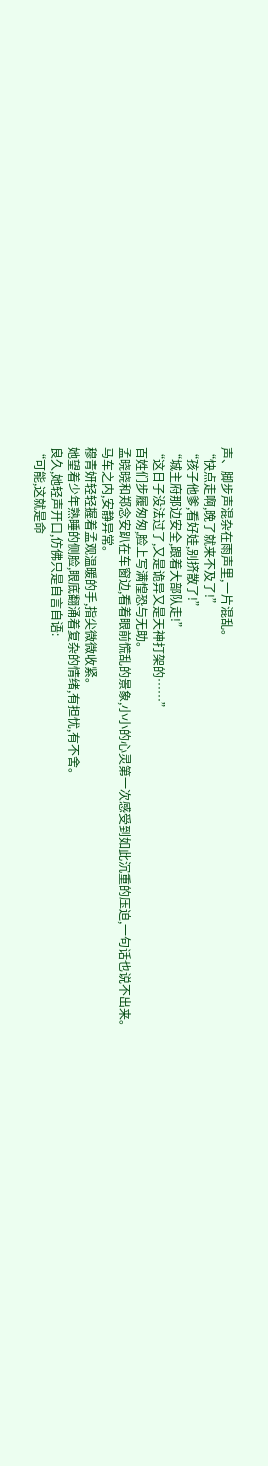声、脚步声混杂在雨声里,一片混乱。
“快点走啊,晚了就来不及了!”
“孩子他爹,看好娃,别挤散了!”
“城主府那边安全,跟着大部队走!”
“这日子没法过了,又是诡异又是天神打架的……”
百姓们步履匆匆,脸上写满惶恐与无助。
孟晓晓和郑念安趴在车窗边,看着眼前慌乱的景象,小小的心灵第一次感受到如此沉重的压迫,一句话也说不出来。
马车之内,安静异常。
穆青妍轻轻握着孟观温暖的手,指尖微微收紧。
她望着少年熟睡的侧脸,眼底翻涌着复杂的情绪,有担忧,有不舍。
良久,她轻声开口,仿佛只是自言自语:
“可能,这就是命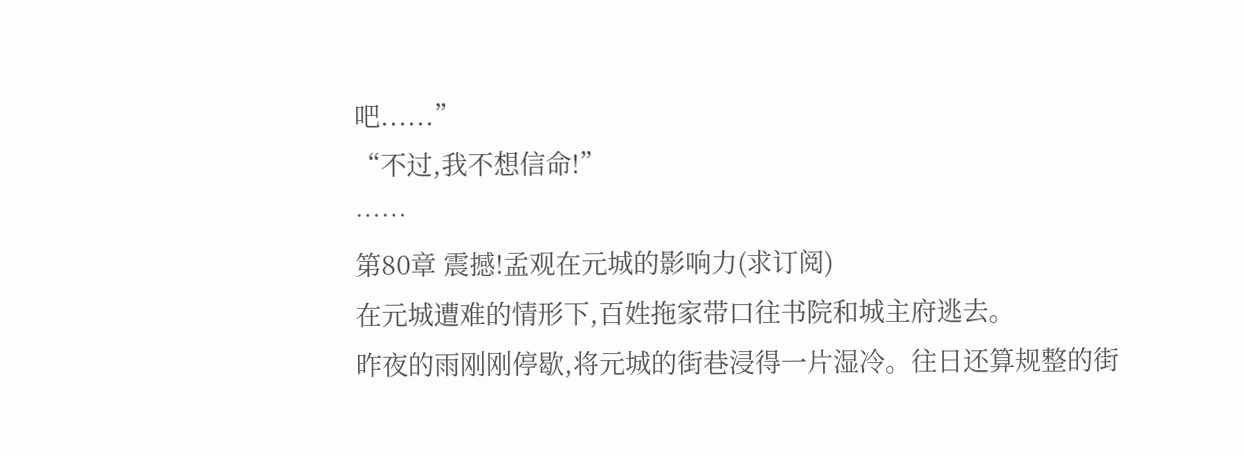吧......”
“不过,我不想信命!”
……
第80章 震撼!孟观在元城的影响力(求订阅)
在元城遭难的情形下,百姓拖家带口往书院和城主府逃去。
昨夜的雨刚刚停歇,将元城的街巷浸得一片湿冷。往日还算规整的街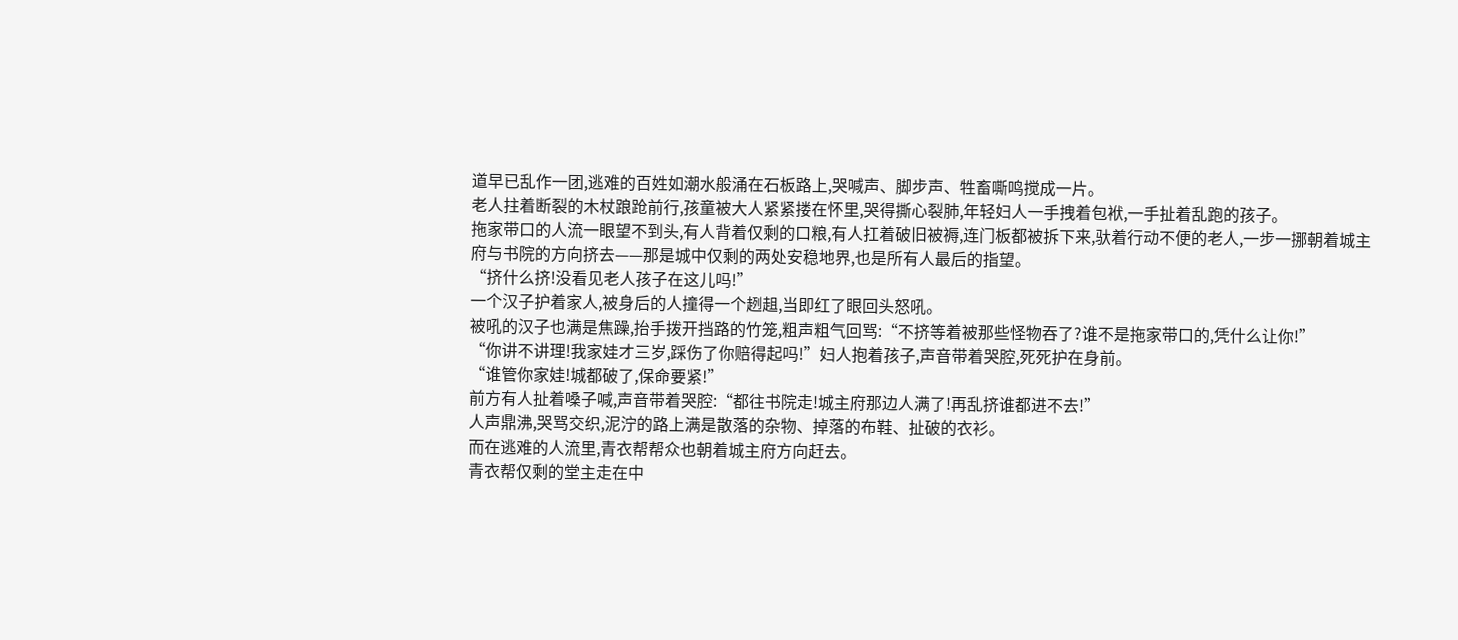道早已乱作一团,逃难的百姓如潮水般涌在石板路上,哭喊声、脚步声、牲畜嘶鸣搅成一片。
老人拄着断裂的木杖踉跄前行,孩童被大人紧紧搂在怀里,哭得撕心裂肺,年轻妇人一手拽着包袱,一手扯着乱跑的孩子。
拖家带口的人流一眼望不到头,有人背着仅剩的口粮,有人扛着破旧被褥,连门板都被拆下来,驮着行动不便的老人,一步一挪朝着城主府与书院的方向挤去——那是城中仅剩的两处安稳地界,也是所有人最后的指望。
“挤什么挤!没看见老人孩子在这儿吗!”
一个汉子护着家人,被身后的人撞得一个趔趄,当即红了眼回头怒吼。
被吼的汉子也满是焦躁,抬手拨开挡路的竹笼,粗声粗气回骂:“不挤等着被那些怪物吞了?谁不是拖家带口的,凭什么让你!”
“你讲不讲理!我家娃才三岁,踩伤了你赔得起吗!”妇人抱着孩子,声音带着哭腔,死死护在身前。
“谁管你家娃!城都破了,保命要紧!”
前方有人扯着嗓子喊,声音带着哭腔:“都往书院走!城主府那边人满了!再乱挤谁都进不去!”
人声鼎沸,哭骂交织,泥泞的路上满是散落的杂物、掉落的布鞋、扯破的衣衫。
而在逃难的人流里,青衣帮帮众也朝着城主府方向赶去。
青衣帮仅剩的堂主走在中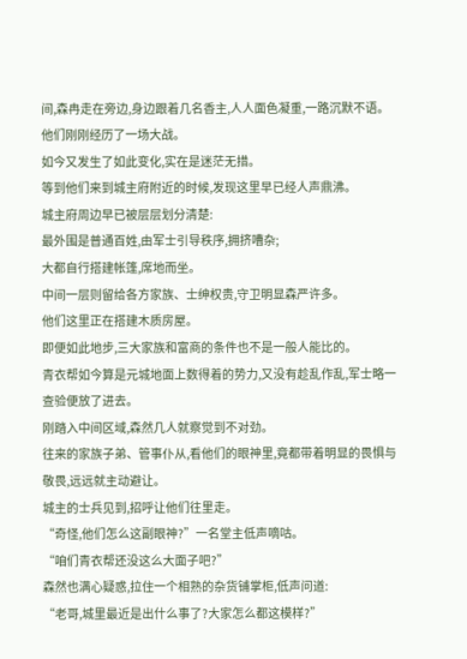间,森冉走在旁边,身边跟着几名香主,人人面色凝重,一路沉默不语。
他们刚刚经历了一场大战。
如今又发生了如此变化,实在是迷茫无措。
等到他们来到城主府附近的时候,发现这里早已经人声鼎沸。
城主府周边早已被层层划分清楚:
最外围是普通百姓,由军士引导秩序,拥挤嘈杂;
大都自行搭建帐篷,席地而坐。
中间一层则留给各方家族、士绅权贵,守卫明显森严许多。
他们这里正在搭建木质房屋。
即便如此地步,三大家族和富商的条件也不是一般人能比的。
青衣帮如今算是元城地面上数得着的势力,又没有趁乱作乱,军士略一查验便放了进去。
刚踏入中间区域,森然几人就察觉到不对劲。
往来的家族子弟、管事仆从,看他们的眼神里,竟都带着明显的畏惧与敬畏,远远就主动避让。
城主的士兵见到,招呼让他们往里走。
“奇怪,他们怎么这副眼神?”一名堂主低声嘀咕。
“咱们青衣帮还没这么大面子吧?”
森然也满心疑惑,拉住一个相熟的杂货铺掌柜,低声问道:
“老哥,城里最近是出什么事了?大家怎么都这模样?”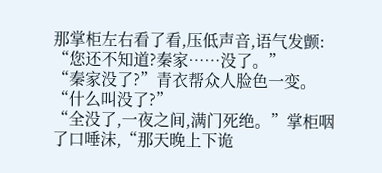那掌柜左右看了看,压低声音,语气发颤:
“您还不知道?秦家……没了。”
“秦家没了?”青衣帮众人脸色一变。
“什么叫没了?”
“全没了,一夜之间,满门死绝。”掌柜咽了口唾沫,“那天晚上下诡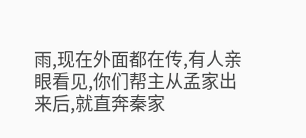雨,现在外面都在传,有人亲眼看见,你们帮主从孟家出来后,就直奔秦家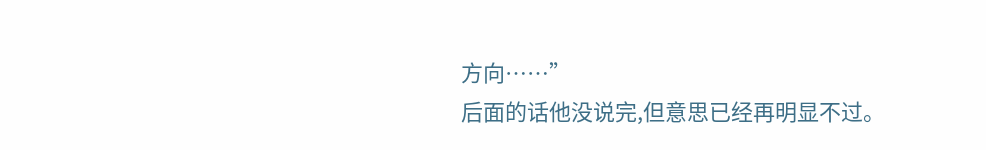方向……”
后面的话他没说完,但意思已经再明显不过。